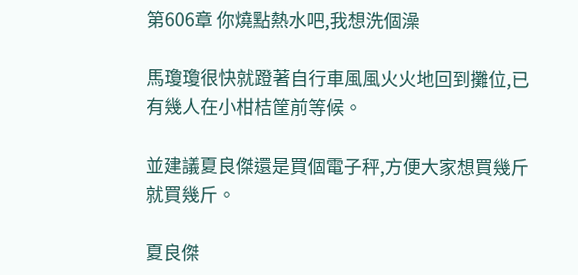第606章 你燒點熱水吧,我想洗個澡

馬瓊瓊很快就蹬著自行車風風火火地回到攤位,已有幾人在小柑桔筐前等候。

並建議夏良傑還是買個電子秤,方便大家想買幾斤就買幾斤。

夏良傑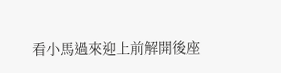看小馬過來迎上前解開後座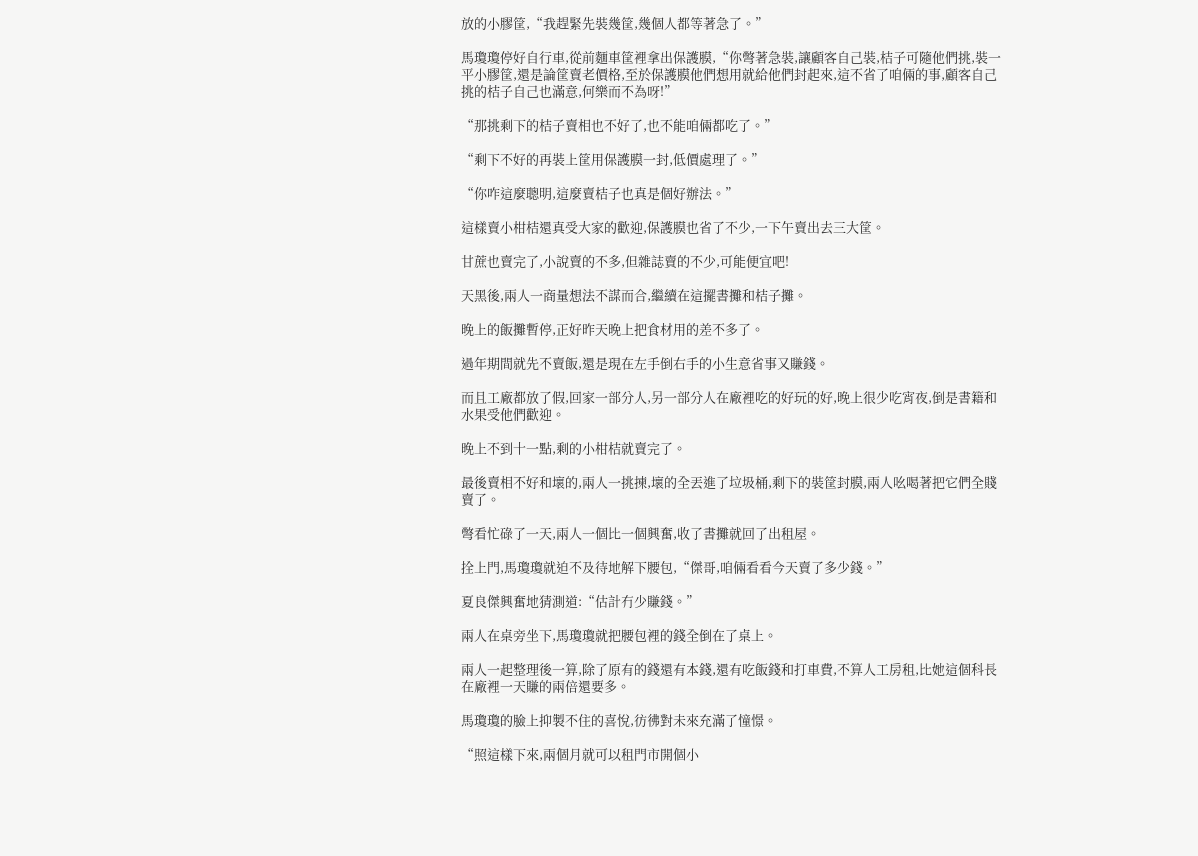放的小膠筐,“我趕緊先裝幾筐,幾個人都等著急了。”

馬瓊瓊停好自行車,從前麵車筐裡拿出保護膜,“你彆著急裝,讓顧客自己裝,桔子可隨他們挑,裝一平小膠筐,還是論筐賣老價格,至於保護膜他們想用就給他們封起來,這不省了咱倆的事,顧客自己挑的桔子自己也滿意,何樂而不為呀!”

“那挑剩下的桔子賣相也不好了,也不能咱倆都吃了。”

“剩下不好的再裝上筐用保護膜一封,低價處理了。”

“你咋這麼聰明,這麼賣桔子也真是個好辦法。”

這樣賣小柑桔還真受大家的歡迎,保護膜也省了不少,一下午賣出去三大筐。

甘蔗也賣完了,小說賣的不多,但雜誌賣的不少,可能便宜吧!

天黑後,兩人一商量想法不謀而合,繼續在這擺書攤和桔子攤。

晚上的飯攤暫停,正好昨天晚上把食材用的差不多了。

過年期間就先不賣飯,還是現在左手倒右手的小生意省事又賺錢。

而且工廠都放了假,回家一部分人,另一部分人在廠裡吃的好玩的好,晚上很少吃宵夜,倒是書籍和水果受他們歡迎。

晚上不到十一點,剩的小柑桔就賣完了。

最後賣相不好和壞的,兩人一挑揀,壞的全丟進了垃圾桶,剩下的裝筐封膜,兩人吆喝著把它們全賤賣了。

彆看忙碌了一天,兩人一個比一個興奮,收了書攤就回了出租屋。

拴上門,馬瓊瓊就迫不及待地解下腰包,“傑哥,咱倆看看今天賣了多少錢。”

夏良傑興奮地猜測道:“估計冇少賺錢。”

兩人在桌旁坐下,馬瓊瓊就把腰包裡的錢全倒在了桌上。

兩人一起整理後一算,除了原有的錢還有本錢,還有吃飯錢和打車費,不算人工房租,比她這個科長在廠裡一天賺的兩倍還要多。

馬瓊瓊的臉上抑製不住的喜悅,彷彿對未來充滿了憧憬。

“照這樣下來,兩個月就可以租門市開個小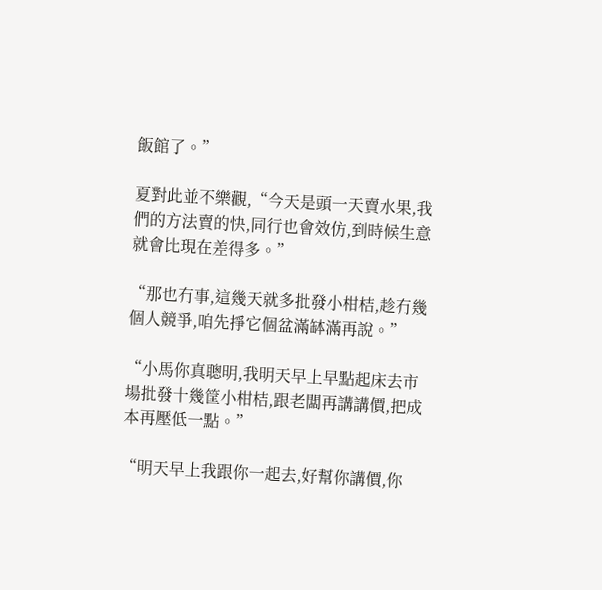飯館了。”

夏對此並不樂觀,“今天是頭一天賣水果,我們的方法賣的快,同行也會效仿,到時候生意就會比現在差得多。”

“那也冇事,這幾天就多批發小柑桔,趁冇幾個人競爭,咱先掙它個盆滿缽滿再說。”

“小馬你真聰明,我明天早上早點起床去市場批發十幾筐小柑桔,跟老闆再講講價,把成本再壓低一點。”

“明天早上我跟你一起去,好幫你講價,你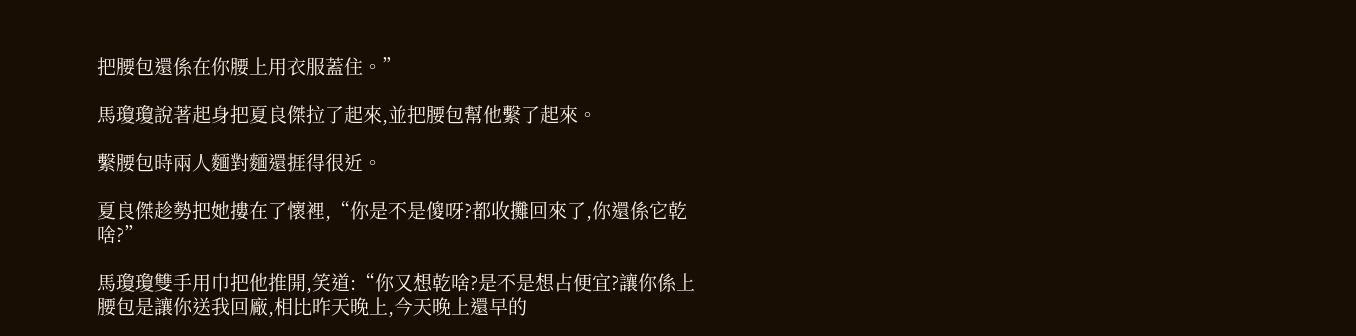把腰包還係在你腰上用衣服蓋住。”

馬瓊瓊說著起身把夏良傑拉了起來,並把腰包幫他繫了起來。

繫腰包時兩人麵對麵還捱得很近。

夏良傑趁勢把她摟在了懷裡,“你是不是傻呀?都收攤回來了,你還係它乾啥?”

馬瓊瓊雙手用巾把他推開,笑道:“你又想乾啥?是不是想占便宜?讓你係上腰包是讓你送我回廠,相比昨天晚上,今天晚上還早的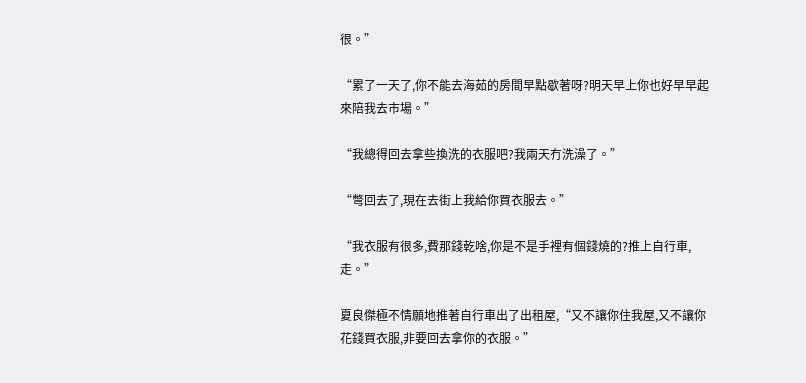很。”

“累了一天了,你不能去海茹的房間早點歇著呀?明天早上你也好早早起來陪我去市場。”

“我總得回去拿些換洗的衣服吧?我兩天冇洗澡了。”

“彆回去了,現在去街上我給你買衣服去。”

“我衣服有很多,費那錢乾啥,你是不是手裡有個錢燒的?推上自行車,走。”

夏良傑極不情願地推著自行車出了出租屋,“又不讓你住我屋,又不讓你花錢買衣服,非要回去拿你的衣服。”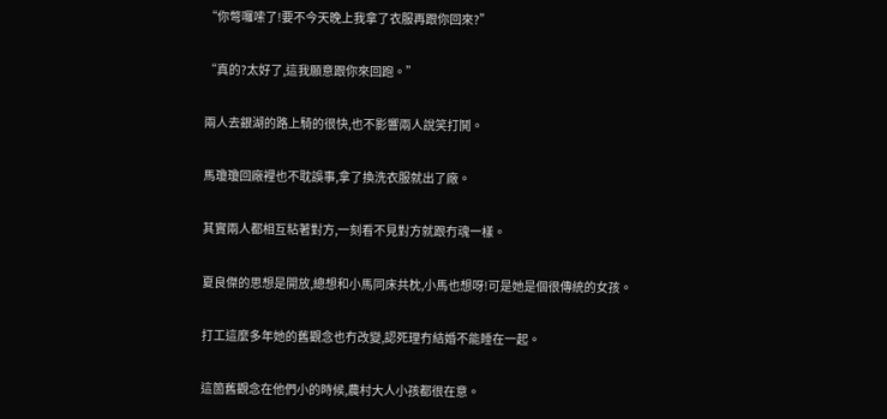“你彆囉嗦了!要不今天晚上我拿了衣服再跟你回來?”

“真的?太好了,這我願意跟你來回跑。”

兩人去銀湖的路上騎的很快,也不影響兩人說笑打鬨。

馬瓊瓊回廠裡也不耽誤事,拿了換洗衣服就出了廠。

其實兩人都相互粘著對方,一刻看不見對方就跟冇魂一樣。

夏良傑的思想是開放,總想和小馬同床共枕,小馬也想呀!可是她是個很傳統的女孩。

打工這麼多年她的舊觀念也冇改變,認死理冇結婚不能睡在一起。

這箇舊觀念在他們小的時候,農村大人小孩都很在意。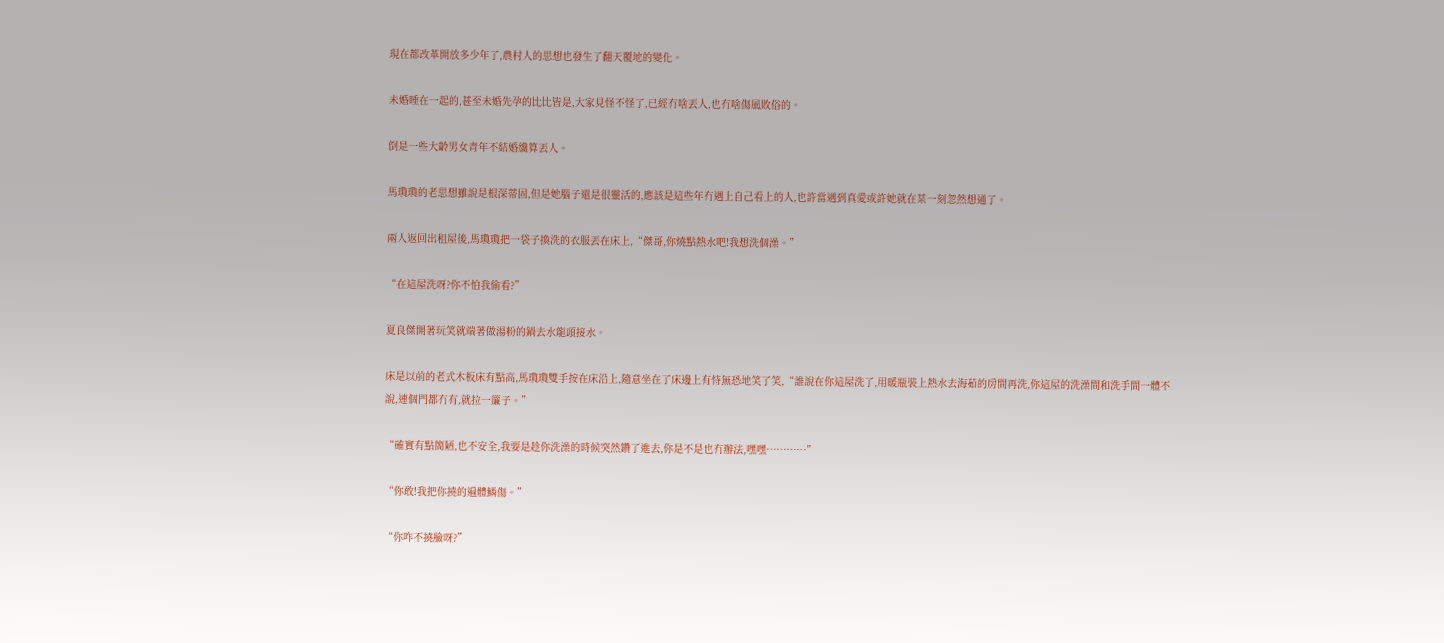現在都改革開放多少年了,農村人的思想也發生了翻天覆地的變化。

未婚睡在一起的,甚至未婚先孕的比比皆是,大家見怪不怪了,已經冇啥丟人,也冇啥傷風敗俗的。

倒是一些大齡男女青年不結婚纔算丟人。

馬瓊瓊的老思想雖說是根深蒂固,但是她腦子還是很靈活的,應該是這些年冇遇上自己看上的人,也許當遇到真愛或許她就在某一刻忽然想通了。

兩人返回出租屋後,馬瓊瓊把一袋子換洗的衣服丟在床上,“傑哥,你燒點熱水吧!我想洗個澡。”

“在這屋洗呀?你不怕我偷看?”

夏良傑開著玩笑就端著做湯粉的鍋去水龍頭接水。

床是以前的老式木板床有點高,馬瓊瓊雙手按在床沿上,隨意坐在了床邊上有恃無恐地笑了笑,“誰說在你這屋洗了,用暖瓶裝上熱水去海茹的房間再洗,你這屋的洗澡間和洗手間一體不說,連個門都冇有,就拉一簾子。”

“確實有點簡陋,也不安全,我要是趁你洗澡的時候突然鑽了進去,你是不是也冇辦法,嘿嘿…………”

“你敢!我把你撓的遍體鱗傷。”

“你咋不撓臉呀?”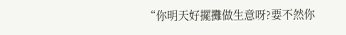“你明天好擺攤做生意呀?要不然你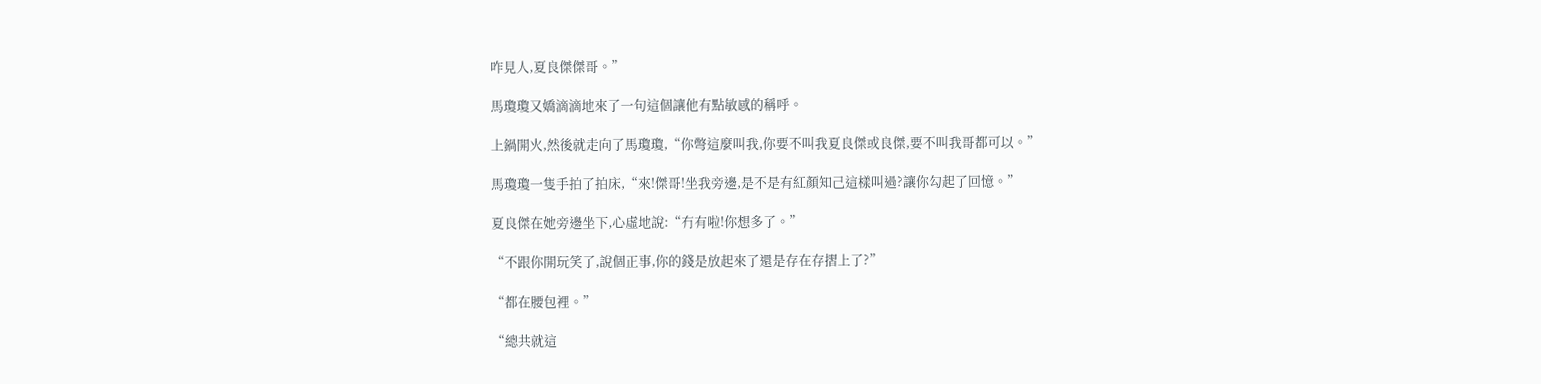咋見人,夏良傑傑哥。”

馬瓊瓊又嬌滴滴地來了一句這個讓他有點敏感的稱呼。

上鍋開火,然後就走向了馬瓊瓊,“你彆這麼叫我,你要不叫我夏良傑或良傑,要不叫我哥都可以。”

馬瓊瓊一隻手拍了拍床,“來!傑哥!坐我旁邊,是不是有紅顏知己這樣叫過?讓你勾起了回憶。”

夏良傑在她旁邊坐下,心虛地說:“冇有啦!你想多了。”

“不跟你開玩笑了,說個正事,你的錢是放起來了還是存在存摺上了?”

“都在腰包裡。”

“總共就這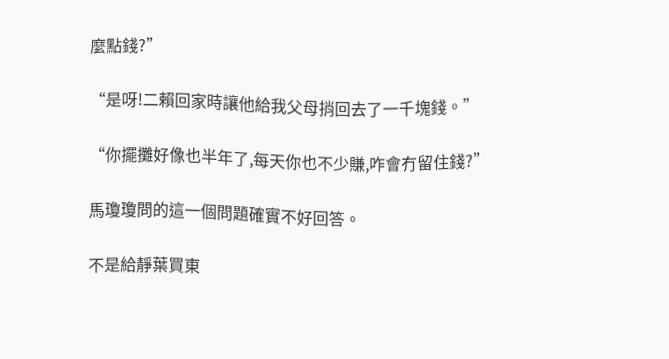麼點錢?”

“是呀!二賴回家時讓他給我父母捎回去了一千塊錢。”

“你擺攤好像也半年了,每天你也不少賺,咋會冇留住錢?”

馬瓊瓊問的這一個問題確實不好回答。

不是給靜葉買東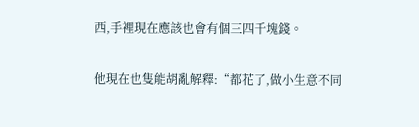西,手裡現在應該也會有個三四千塊錢。

他現在也隻能胡亂解釋:“都花了,做小生意不同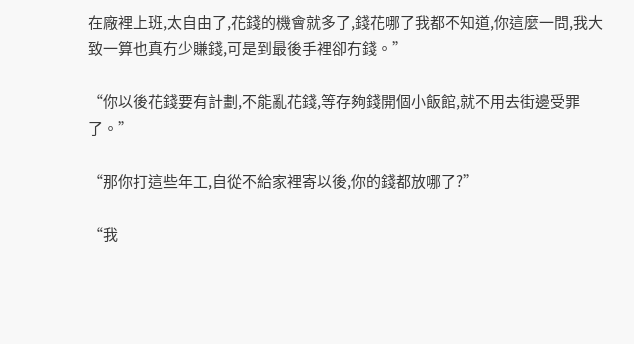在廠裡上班,太自由了,花錢的機會就多了,錢花哪了我都不知道,你這麼一問,我大致一算也真冇少賺錢,可是到最後手裡卻冇錢。”

“你以後花錢要有計劃,不能亂花錢,等存夠錢開個小飯館,就不用去街邊受罪了。”

“那你打這些年工,自從不給家裡寄以後,你的錢都放哪了?”

“我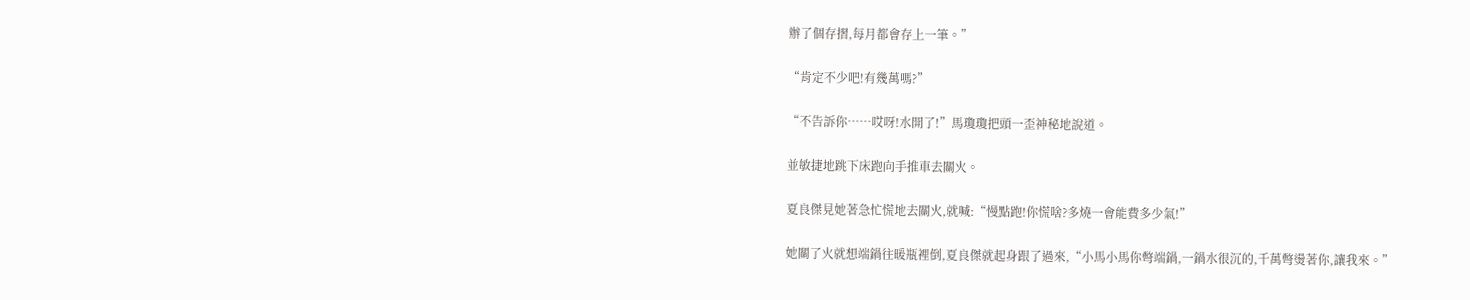辦了個存摺,每月都會存上一筆。”

“肯定不少吧!有幾萬嗎?”

“不告訴你……哎呀!水開了!”馬瓊瓊把頭一歪神秘地說道。

並敏捷地跳下床跑向手推車去關火。

夏良傑見她著急忙慌地去關火,就喊:“慢點跑!你慌啥?多燒一會能費多少氣!”

她關了火就想端鍋往暖瓶裡倒,夏良傑就起身跟了過來,“小馬小馬你彆端鍋,一鍋水很沉的,千萬彆燙著你,讓我來。”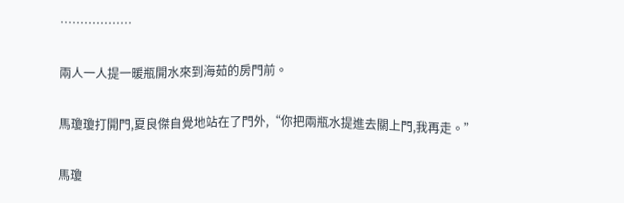………………

兩人一人提一暖瓶開水來到海茹的房門前。

馬瓊瓊打開門,夏良傑自覺地站在了門外,“你把兩瓶水提進去關上門,我再走。”

馬瓊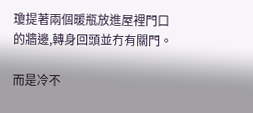瓊提著兩個暖瓶放進屋裡門口的牆邊,轉身回頭並冇有關門。

而是冷不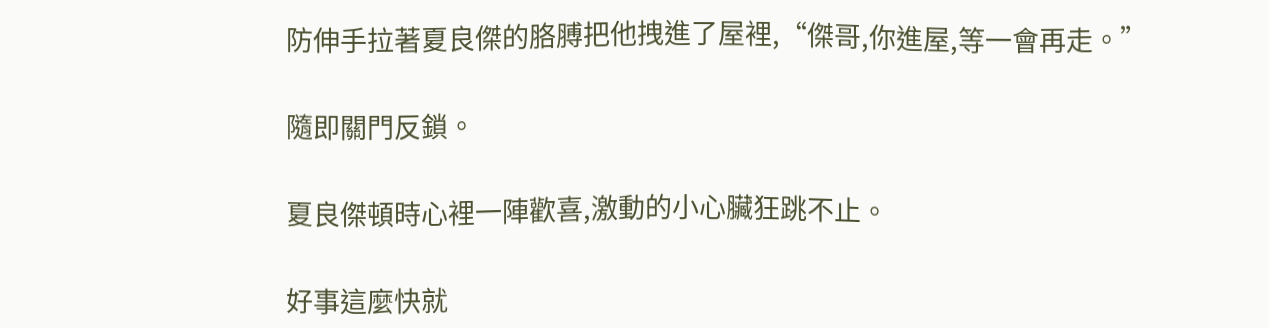防伸手拉著夏良傑的胳膊把他拽進了屋裡,“傑哥,你進屋,等一會再走。”

隨即關門反鎖。

夏良傑頓時心裡一陣歡喜,激動的小心臟狂跳不止。

好事這麼快就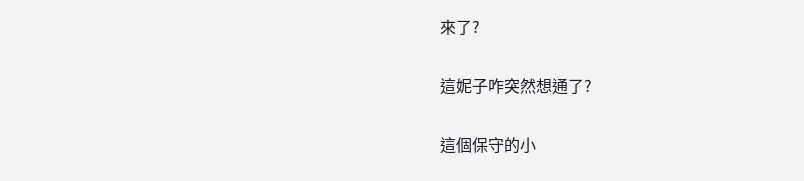來了?

這妮子咋突然想通了?

這個保守的小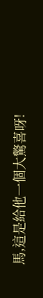馬,這是給他一個大驚喜呀!